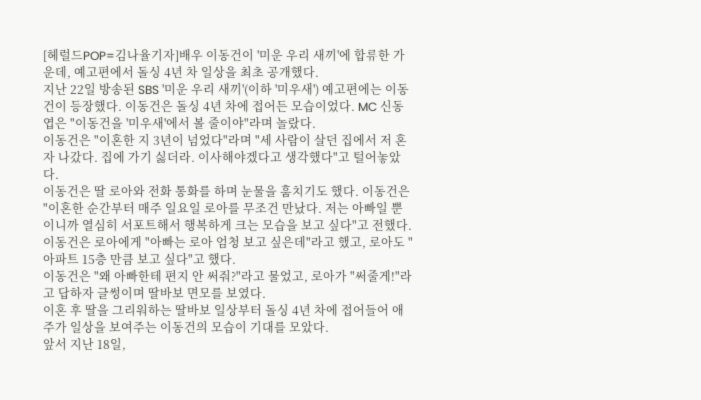[헤럴드POP=김나율기자]배우 이동건이 '미운 우리 새끼'에 합류한 가운데, 예고편에서 돌싱 4년 차 일상을 최초 공개했다.
지난 22일 방송된 SBS '미운 우리 새끼'(이하 '미우새') 예고편에는 이동건이 등장했다. 이동건은 돌싱 4년 차에 접어든 모습이었다. MC 신동엽은 "이동건을 '미우새'에서 볼 줄이야"라며 놀랐다.
이동건은 "이혼한 지 3년이 넘었다"라며 "세 사람이 살던 집에서 저 혼자 나갔다. 집에 가기 싫더라. 이사해야겠다고 생각했다"고 털어놓았다.
이동건은 딸 로아와 전화 통화를 하며 눈물을 훔치기도 했다. 이동건은 "이혼한 순간부터 매주 일요일 로아를 무조건 만났다. 저는 아빠일 뿐이니까 열심히 서포트해서 행복하게 크는 모습을 보고 싶다"고 전했다.
이동건은 로아에게 "아빠는 로아 엄청 보고 싶은데"라고 했고, 로아도 "아파트 15층 만큼 보고 싶다"고 했다.
이동건은 "왜 아빠한테 편지 안 써줘?"라고 물었고, 로아가 "써줄게!"라고 답하자 글썽이며 딸바보 면모를 보였다.
이혼 후 딸을 그리워하는 딸바보 일상부터 돌싱 4년 차에 접어들어 애주가 일상을 보여주는 이동건의 모습이 기대를 모았다.
앞서 지난 18일,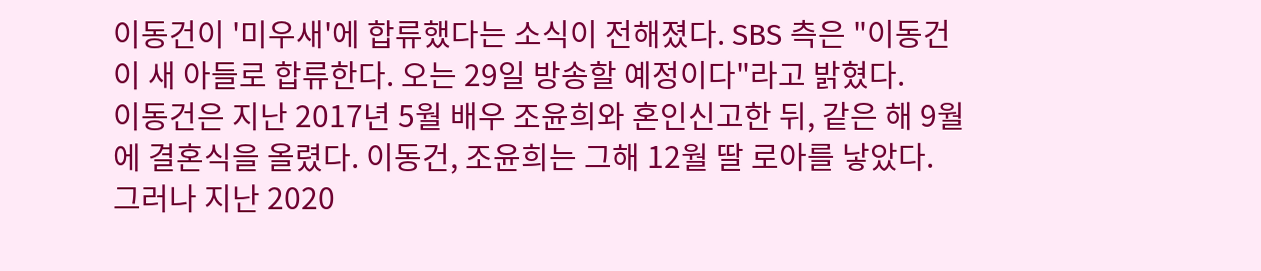이동건이 '미우새'에 합류했다는 소식이 전해졌다. SBS 측은 "이동건이 새 아들로 합류한다. 오는 29일 방송할 예정이다"라고 밝혔다.
이동건은 지난 2017년 5월 배우 조윤희와 혼인신고한 뒤, 같은 해 9월에 결혼식을 올렸다. 이동건, 조윤희는 그해 12월 딸 로아를 낳았다.
그러나 지난 2020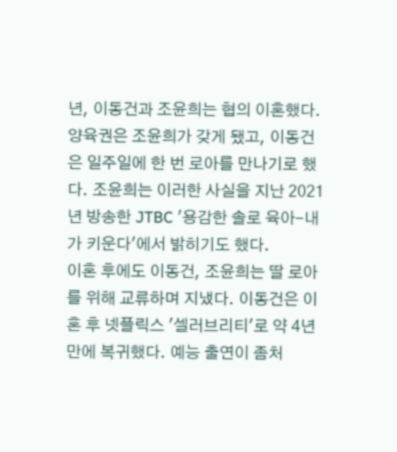년, 이동건과 조윤희는 협의 이혼했다. 양육권은 조윤희가 갖게 됐고, 이동건은 일주일에 한 번 로아를 만나기로 했다. 조윤희는 이러한 사실을 지난 2021년 방송한 JTBC '용감한 솔로 육아-내가 키운다'에서 밝히기도 했다.
이혼 후에도 이동건, 조윤희는 딸 로아를 위해 교류하며 지냈다. 이동건은 이혼 후 넷플릭스 '셀러브리티'로 약 4년 만에 복귀했다. 예능 출연이 좀처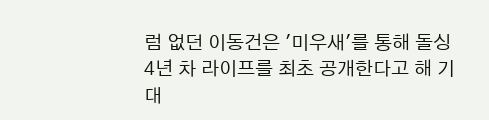럼 없던 이동건은 '미우새'를 통해 돌싱 4년 차 라이프를 최초 공개한다고 해 기대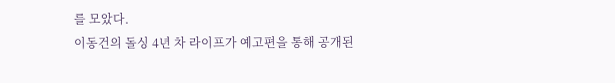를 모았다.
이동건의 돌싱 4년 차 라이프가 예고편을 통해 공개된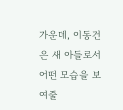가운데, 이동건은 새 아들로서 어떤 모습을 보여줄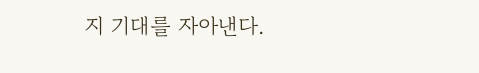지 기대를 자아낸다.